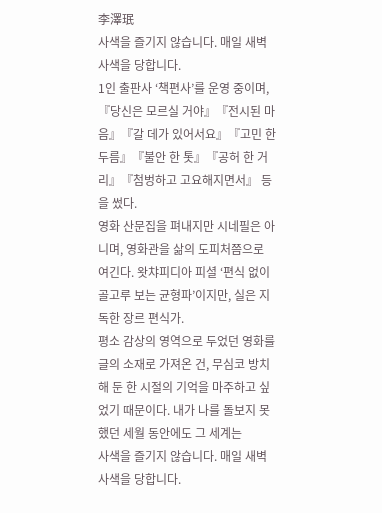李澤珉
사색을 즐기지 않습니다. 매일 새벽 사색을 당합니다.
1인 출판사 ‘책편사’를 운영 중이며, 『당신은 모르실 거야』『전시된 마음』『갈 데가 있어서요』『고민 한 두름』『불안 한 톳』『공허 한 거리』『첨벙하고 고요해지면서』 등을 썼다.
영화 산문집을 펴내지만 시네필은 아니며, 영화관을 삶의 도피처쯤으로 여긴다. 왓챠피디아 피셜 ‘편식 없이 골고루 보는 균형파’이지만, 실은 지독한 장르 편식가.
평소 감상의 영역으로 두었던 영화를 글의 소재로 가져온 건, 무심코 방치해 둔 한 시절의 기억을 마주하고 싶었기 때문이다. 내가 나를 돌보지 못했던 세월 동안에도 그 세계는
사색을 즐기지 않습니다. 매일 새벽 사색을 당합니다.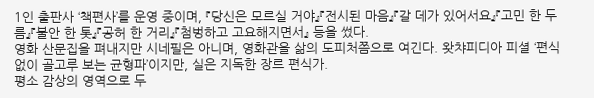1인 출판사 ‘책편사’를 운영 중이며, 『당신은 모르실 거야』『전시된 마음』『갈 데가 있어서요』『고민 한 두름』『불안 한 톳』『공허 한 거리』『첨벙하고 고요해지면서』 등을 썼다.
영화 산문집을 펴내지만 시네필은 아니며, 영화관을 삶의 도피처쯤으로 여긴다. 왓챠피디아 피셜 ‘편식 없이 골고루 보는 균형파’이지만, 실은 지독한 장르 편식가.
평소 감상의 영역으로 두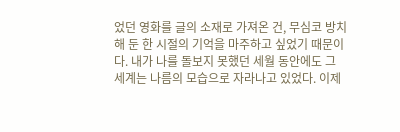었던 영화를 글의 소재로 가져온 건, 무심코 방치해 둔 한 시절의 기억을 마주하고 싶었기 때문이다. 내가 나를 돌보지 못했던 세월 동안에도 그 세계는 나름의 모습으로 자라나고 있었다. 이제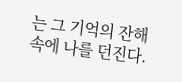는 그 기억의 잔해 속에 나를 던진다.